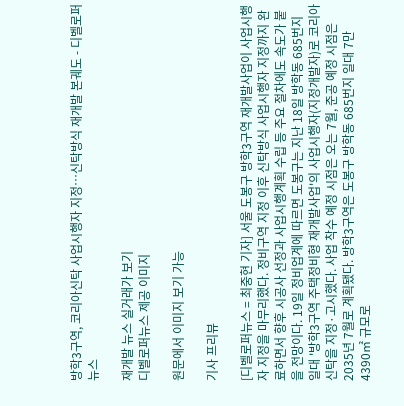방학3구역, 코리아신탁 사업시행자 지정…신탁방식 재개발 본궤도 - 디벨로퍼뉴스

재개발 뉴스 실거래가 보기
디벨로퍼뉴스 제공 이미지

원문에서 이미지 보기 가능

기사 프리뷰

[디벨로퍼뉴스 = 최중현 기자] 서울 도봉구 방학3구역 재개발사업이 사업시행자 지정을 마무리했다. 정비구역 지정 이후 신탁방식 사업시행자 지정까지 완료하면서 향후 시공사 선정과 사업시행계획 수립 등 주요 절차에도 속도가 붙을 전망이다. 19일 정비업계에 따르면 도봉구는 지난 18일 방학동 685번지 일대 '방학3구역 주택정비형 재개발사업'의 사업시행자(지정개발자)로 코리아신탁을 지정·고시했다. 사업 착수 예정 시점은 오는 7월, 준공 예정 시점은 2035년 7월로 계획됐다. 방학3구역은 도봉구 방학동 685번지 일대 7만4390㎡ 규모로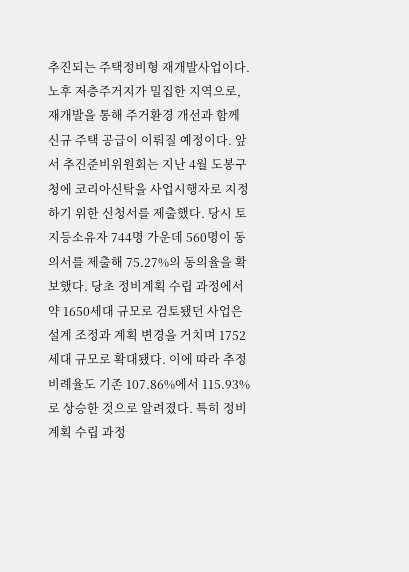추진되는 주택정비형 재개발사업이다. 노후 저층주거지가 밀집한 지역으로, 재개발을 통해 주거환경 개선과 함께 신규 주택 공급이 이뤄질 예정이다. 앞서 추진준비위원회는 지난 4월 도봉구청에 코리아신탁을 사업시행자로 지정하기 위한 신청서를 제출했다. 당시 토지등소유자 744명 가운데 560명이 동의서를 제출해 75.27%의 동의율을 확보했다. 당초 정비계획 수립 과정에서 약 1650세대 규모로 검토됐던 사업은 설계 조정과 계획 변경을 거치며 1752세대 규모로 확대됐다. 이에 따라 추정 비례율도 기존 107.86%에서 115.93%로 상승한 것으로 알려졌다. 특히 정비계획 수립 과정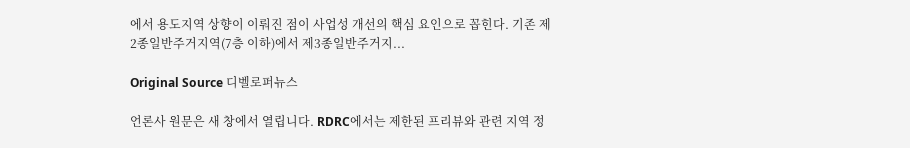에서 용도지역 상향이 이뤄진 점이 사업성 개선의 핵심 요인으로 꼽힌다. 기존 제2종일반주거지역(7층 이하)에서 제3종일반주거지...

Original Source 디벨로퍼뉴스

언론사 원문은 새 창에서 열립니다. RDRC에서는 제한된 프리뷰와 관련 지역 정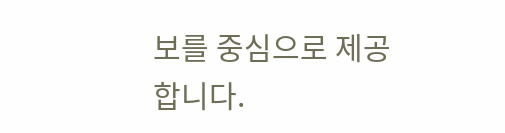보를 중심으로 제공합니다.